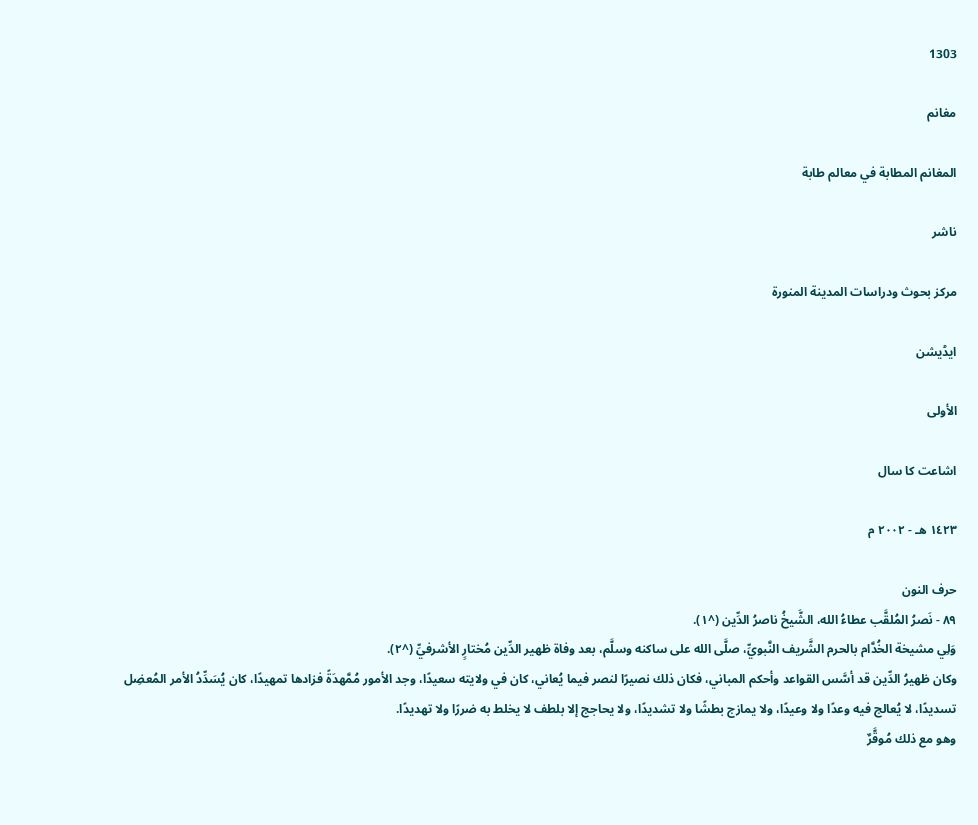1303

مغانم

المغانم المطابة في معالم طابة

ناشر

مركز بحوث ودراسات المدينة المنورة

ایڈیشن

الأولى

اشاعت کا سال

١٤٢٣ هـ - ٢٠٠٢ م

حرف النون
٨٩ - نَصرُ المُلقَّب عطاءُ الله، الشَّيخُ ناصرُ الدِّين (^١).
وَلِي مشيخة الخُدَّام بالحرم الشَّريف النَّبويِّ، صلَّى الله على ساكنه وسلَّم، بعد وفاة ظهير الدِّين مُختارٍ الأشرفيِّ (^٢).
وكان ظهيرُ الدِّين قد أسَّس القواعد وأحكم المباني، فكان ذلك نصيرًا لنصر فيما يُعاني، كان في ولايته سعيدًا، وجد الأمور مُمَّهدَةً فزادها تمهيدًا، كان يُسَدِّدُ الأمر المُعضِل تسديدًا، لا يُعالج فيه وعدًا ولا وعيدًا، ولا يمازج بطشًا ولا تشديدًا، ولا يحاجج إلا بلطف لا يخلط به ضررًا ولا تهديدًا.
وهو مع ذلك مُوقَّرٌ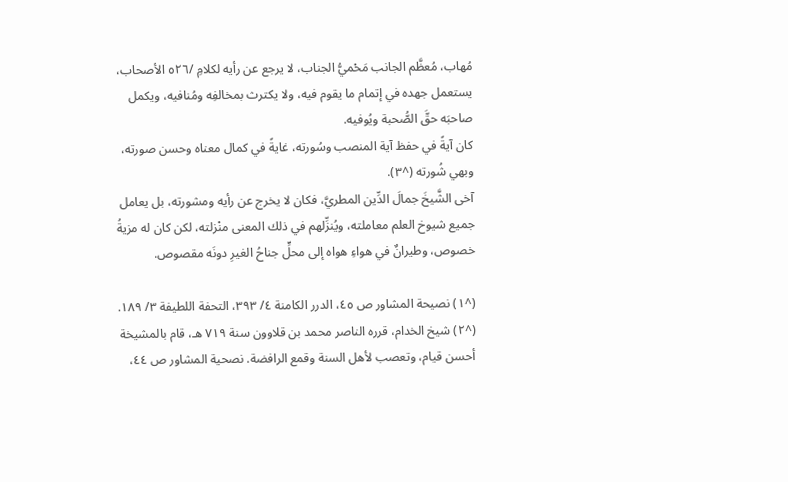مُهاب، مُعظَّم الجانب مَحْميُّ الجناب، لا يرجع عن رأيه لكلامِ /٥٢٦ الأصحاب، يستعمل جهده في إتمام ما يقوم فيه، ولا يكترث بمخالفِه ومُنافيه، ويكمل صاحبَه حقَّ الصُّحبة ويُوفيه.
كان آيةً في حفظ آية المنصب وسُورته، غايةً في كمال معناه وحسن صورته، وبهي شُورته (^٣).
آخى الشَّيخَ جمالَ الدِّين المطريَّ، فكان لا يخرج عن رأيه ومشورته، بل يعامل جميع شيوخ العلم معاملته، ويُنزِّلهم في ذلك المعنى منْزلته، لكن كان له مزيةُ خصوص، وطيرانٌ في هواءِ هواه إلى محلٍّ جناحُ الغيرِ دونَه مقصوص.

(^١) نصيحة المشاور ص ٤٥، الدرر الكامنة ٤/ ٣٩٣، التحفة اللطيفة ٣/ ١٨٩.
(^٢) شيخ الخدام، قرره الناصر محمد بن قلاوون سنة ٧١٩ هـ، قام بالمشيخة أحسن قيام، وتعصب لأهل السنة وقمع الرافضة. نصحية المشاور ص ٤٤،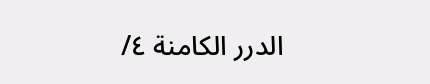الدرر الكامنة ٤/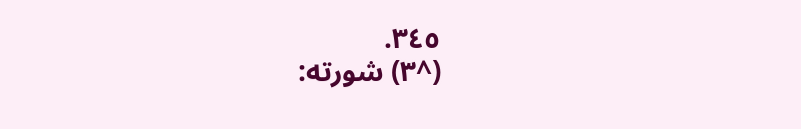٣٤٥.
(^٣) شورته: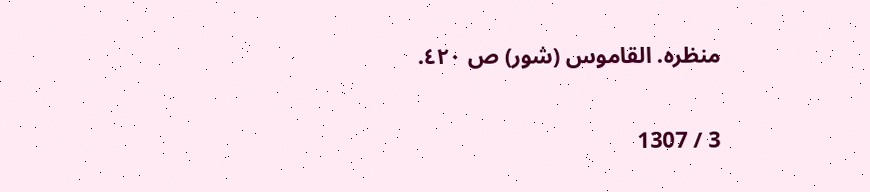منظره. القاموس (شور) ص ٤٢٠.

3 / 1307